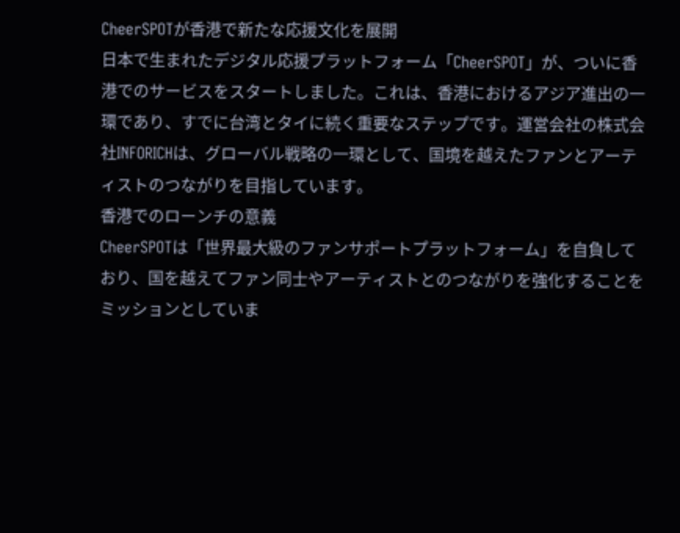CheerSPOTが香港で新たな応援文化を展開
日本で生まれたデジタル応援プラットフォーム「CheerSPOT」が、ついに香港でのサービスをスタートしました。これは、香港におけるアジア進出の一環であり、すでに台湾とタイに続く重要なステップです。運営会社の株式会社INFORICHは、グローバル戦略の一環として、国境を越えたファンとアーティストのつながりを目指しています。
香港でのローンチの意義
CheerSPOTは「世界最大級のファンサポートプラットフォーム」を自負しており、国を越えてファン同士やアーティストとのつながりを強化することをミッションとしていま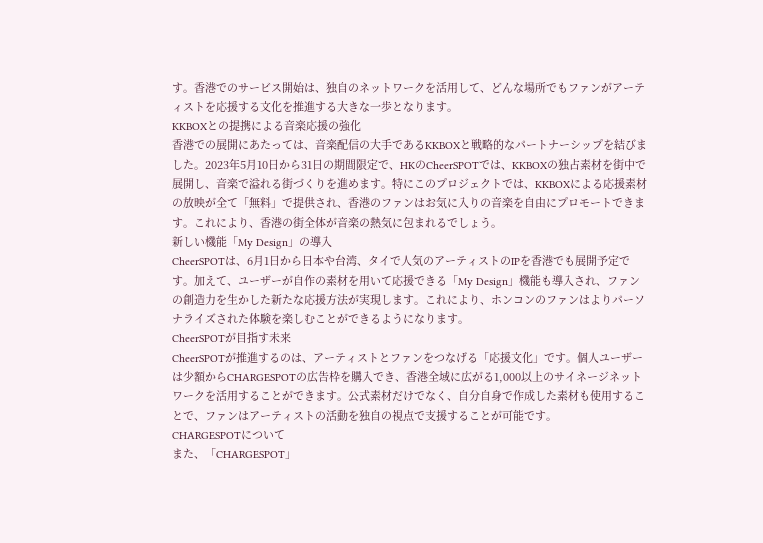す。香港でのサービス開始は、独自のネットワークを活用して、どんな場所でもファンがアーティストを応援する文化を推進する大きな一歩となります。
KKBOXとの提携による音楽応援の強化
香港での展開にあたっては、音楽配信の大手であるKKBOXと戦略的なパートナーシップを結びました。2023年5月10日から31日の期間限定で、HKのCheerSPOTでは、KKBOXの独占素材を街中で展開し、音楽で溢れる街づくりを進めます。特にこのプロジェクトでは、KKBOXによる応援素材の放映が全て「無料」で提供され、香港のファンはお気に入りの音楽を自由にプロモートできます。これにより、香港の街全体が音楽の熱気に包まれるでしょう。
新しい機能「My Design」の導入
CheerSPOTは、6月1日から日本や台湾、タイで人気のアーティストのIPを香港でも展開予定です。加えて、ユーザーが自作の素材を用いて応援できる「My Design」機能も導入され、ファンの創造力を生かした新たな応援方法が実現します。これにより、ホンコンのファンはよりパーソナライズされた体験を楽しむことができるようになります。
CheerSPOTが目指す未来
CheerSPOTが推進するのは、アーティストとファンをつなげる「応援文化」です。個人ユーザーは少額からCHARGESPOTの広告枠を購入でき、香港全域に広がる1,000以上のサイネージネットワークを活用することができます。公式素材だけでなく、自分自身で作成した素材も使用することで、ファンはアーティストの活動を独自の視点で支援することが可能です。
CHARGESPOTについて
また、「CHARGESPOT」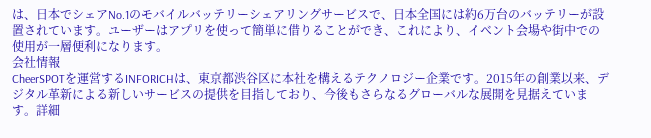は、日本でシェアNo.1のモバイルバッテリーシェアリングサービスで、日本全国には約6万台のバッテリーが設置されています。ユーザーはアプリを使って簡単に借りることができ、これにより、イベント会場や街中での使用が一層便利になります。
会社情報
CheerSPOTを運営するINFORICHは、東京都渋谷区に本社を構えるテクノロジー企業です。2015年の創業以来、デジタル革新による新しいサービスの提供を目指しており、今後もさらなるグローバルな展開を見据えています。詳細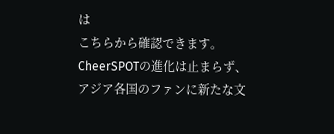は
こちらから確認できます。
CheerSPOTの進化は止まらず、アジア各国のファンに新たな文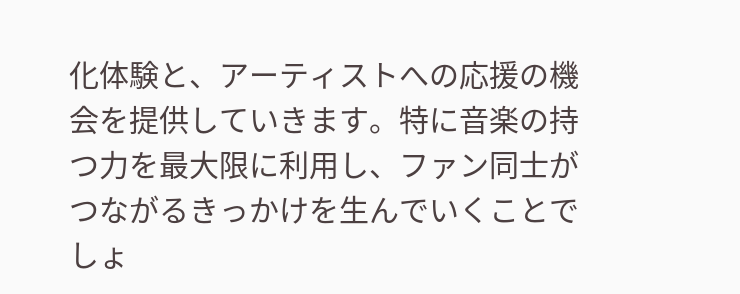化体験と、アーティストへの応援の機会を提供していきます。特に音楽の持つ力を最大限に利用し、ファン同士がつながるきっかけを生んでいくことでしょ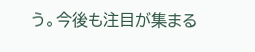う。今後も注目が集まる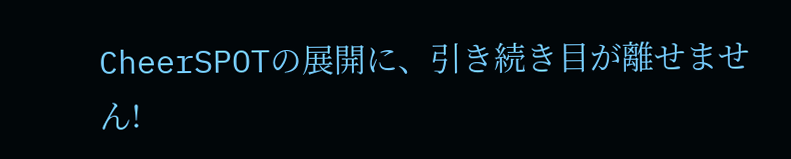CheerSPOTの展開に、引き続き目が離せません!